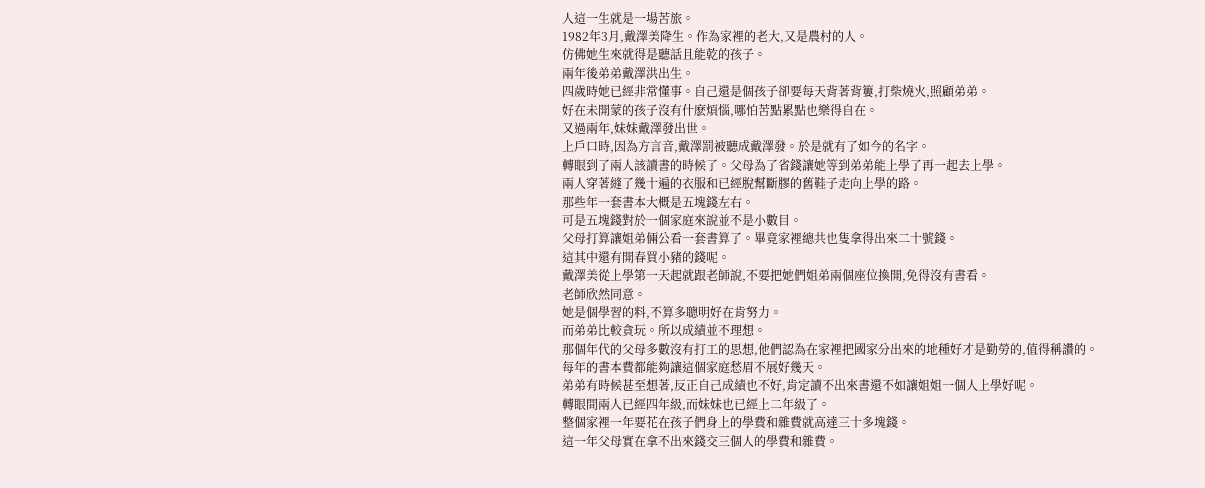人這一生就是一場苦旅。
1982年3月,戴澤美降生。作為家裡的老大,又是農村的人。
仿佛她生來就得是聽話且能乾的孩子。
兩年後弟弟戴澤洪出生。
四歲時她已經非常懂事。自己還是個孩子卻要每天背著背簍,打柴燒火,照顧弟弟。
好在未開蒙的孩子沒有什麽煩惱,哪怕苦點累點也樂得自在。
又過兩年,妹妹戴澤發出世。
上戶口時,因為方言音,戴澤罰被聽成戴澤發。於是就有了如今的名字。
轉眼到了兩人該讀書的時候了。父母為了省錢讓她等到弟弟能上學了再一起去上學。
兩人穿著縫了幾十遍的衣服和已經脫幫斷膠的舊鞋子走向上學的路。
那些年一套書本大概是五塊錢左右。
可是五塊錢對於一個家庭來說並不是小數目。
父母打算讓姐弟倆公看一套書算了。畢竟家裡總共也隻拿得出來二十號錢。
這其中還有開春買小豬的錢呢。
戴澤美從上學第一天起就跟老師說,不要把她們姐弟兩個座位換開,免得沒有書看。
老師欣然同意。
她是個學習的料,不算多聰明好在肯努力。
而弟弟比較貪玩。所以成績並不理想。
那個年代的父母多數沒有打工的思想,他們認為在家裡把國家分出來的地種好才是勤勞的,值得稱讚的。
每年的書本費都能夠讓這個家庭愁眉不展好幾天。
弟弟有時候甚至想著,反正自己成績也不好,肯定讀不出來書還不如讓姐姐一個人上學好呢。
轉眼間兩人已經四年級,而妹妹也已經上二年級了。
整個家裡一年要花在孩子們身上的學費和雜費就高達三十多塊錢。
這一年父母實在拿不出來錢交三個人的學費和雜費。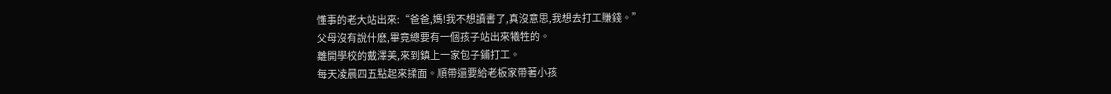懂事的老大站出來:“爸爸,媽!我不想讀書了,真沒意思,我想去打工賺錢。”
父母沒有說什麽,畢竟總要有一個孩子站出來犧牲的。
離開學校的戴澤美,來到鎮上一家包子鋪打工。
每天凌晨四五點起來揉面。順帶還要給老板家帶著小孩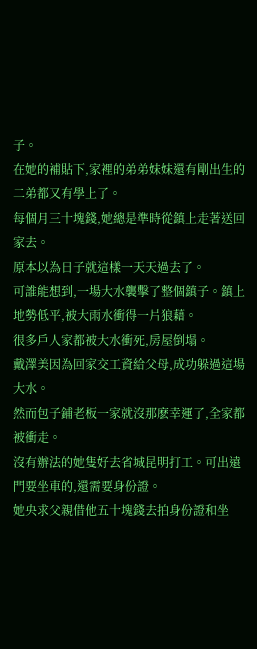子。
在她的補貼下,家裡的弟弟妹妹還有剛出生的二弟都又有學上了。
每個月三十塊錢,她總是準時從鎮上走著送回家去。
原本以為日子就這樣一天天過去了。
可誰能想到,一場大水襲擊了整個鎮子。鎮上地勢低平,被大雨水衝得一片狼藉。
很多戶人家都被大水衝死,房屋倒塌。
戴澤美因為回家交工資給父母,成功躲過這場大水。
然而包子鋪老板一家就沒那麽幸運了,全家都被衝走。
沒有辦法的她隻好去省城昆明打工。可出遠門要坐車的,還需要身份證。
她央求父親借他五十塊錢去拍身份證和坐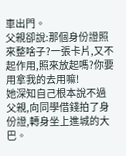車出門。
父親卻說:那個身份證照來整啥子?一張卡片,又不起作用,照來放起嗎?你要用拿我的去用嘛!
她深知自己根本說不過父親,向同學借錢拍了身份證,轉身坐上進城的大巴。